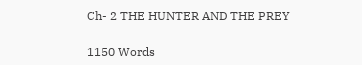Ch- 2 THE HUNTER AND THE PREY

1150 Words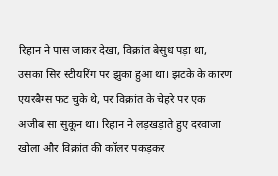रिहान ने पास जाकर देखा, विक्रांत बेसुध पड़ा था, उसका सिर स्टीयरिंग पर झुका हुआ था। झटके के कारण एयरबैग्स फट चुके थे, पर विक्रांत के चेहरे पर एक अजीब सा सुकून था। रिहान ने लड़खड़ाते हुए दरवाजा खोला और विक्रांत की कॉलर पकड़कर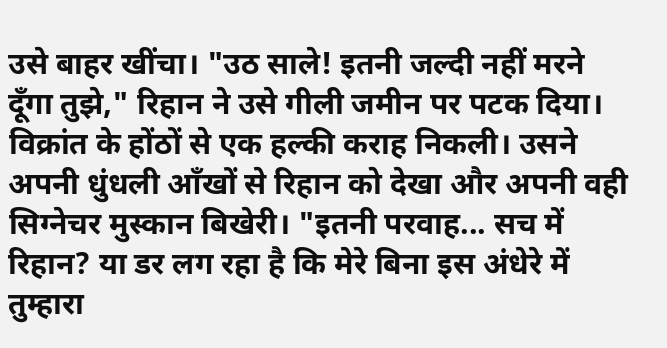उसे बाहर खींचा। "उठ साले! इतनी जल्दी नहीं मरने दूँगा तुझे," रिहान ने उसे गीली जमीन पर पटक दिया। विक्रांत के होंठों से एक हल्की कराह निकली। उसने अपनी धुंधली आँखों से रिहान को देखा और अपनी वही सिग्नेचर मुस्कान बिखेरी। "इतनी परवाह... सच में रिहान? या डर लग रहा है कि मेरे बिना इस अंधेरे में तुम्हारा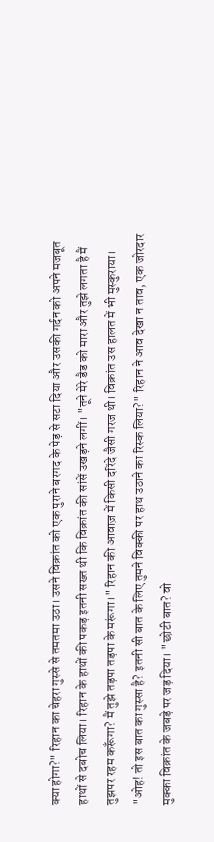क्या होगा?" रिहान का चेहरा गुस्से से तमतमा उठा। उसने विक्रांत को एक पुराने बरगद के पेड़ से सटा दिया और उसकी गर्दन को अपने मजबूत हाथों से दबोच लिया। रिहान के हाथों की पकड़ इतनी सख्त थी कि विक्रांत की सांसें उखड़ने लगीं। "तूने मेरे डैड को मारा और तुझे लगता है मैं तुझपर रहम करूँगा? मैं तुझे तड़पा तड़पा के मरूंगा।" रिहान की आवाज़ में किसी दरिंदे जैसी गरज थी। विक्रांत उस हालत में भी मुस्कुराया। "ओह! तो इस बात का गुस्सा है? इतनी सी बात के लिए तुमने विक्की पर हाथ उठाने का रिस्क लिया?" रिहान ने आव देखा न ताव, एक जोरदार मुक्का विक्रांत के जबड़े पर जड़ दिया। "छोटी बात? वो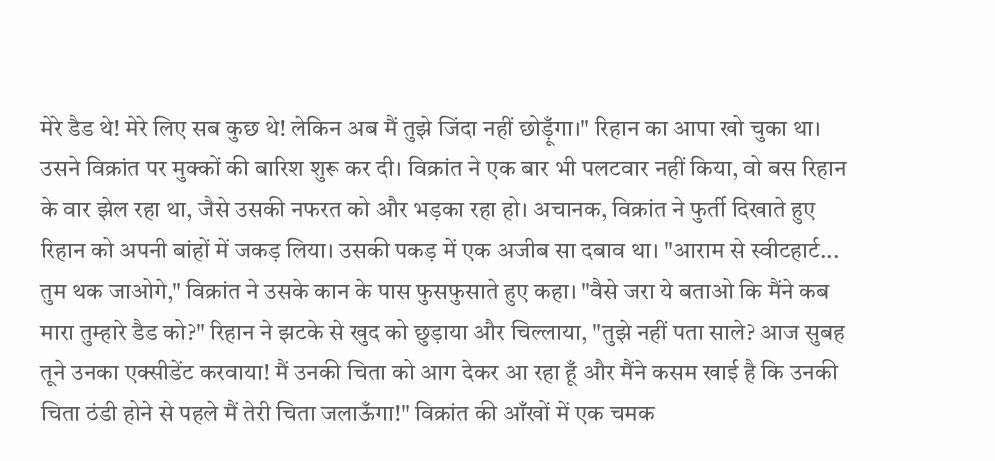मेरे डैड थे! मेरे लिए सब कुछ थे! लेकिन अब मैं तुझे जिंदा नहीं छोड़ूँगा।" रिहान का आपा खो चुका था। उसने विक्रांत पर मुक्कों की बारिश शुरू कर दी। विक्रांत ने एक बार भी पलटवार नहीं किया, वो बस रिहान के वार झेल रहा था, जैसे उसकी नफरत को और भड़का रहा हो। अचानक, विक्रांत ने फुर्ती दिखाते हुए रिहान को अपनी बांहों में जकड़ लिया। उसकी पकड़ में एक अजीब सा दबाव था। "आराम से स्वीटहार्ट... तुम थक जाओगे," विक्रांत ने उसके कान के पास फुसफुसाते हुए कहा। "वैसे जरा ये बताओ कि मैंने कब मारा तुम्हारे डैड को?" रिहान ने झटके से खुद को छुड़ाया और चिल्लाया, "तुझे नहीं पता साले? आज सुबह तूने उनका एक्सीडेंट करवाया! मैं उनकी चिता को आग देकर आ रहा हूँ और मैंने कसम खाई है कि उनकी चिता ठंडी होने से पहले मैं तेरी चिता जलाऊँगा!" विक्रांत की आँखों में एक चमक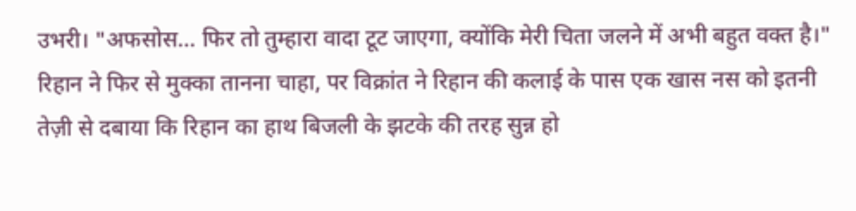उभरी। "अफसोस... फिर तो तुम्हारा वादा टूट जाएगा, क्योंकि मेरी चिता जलने में अभी बहुत वक्त है।" रिहान ने फिर से मुक्का तानना चाहा, पर विक्रांत ने रिहान की कलाई के पास एक खास नस को इतनी तेज़ी से दबाया कि रिहान का हाथ बिजली के झटके की तरह सुन्न हो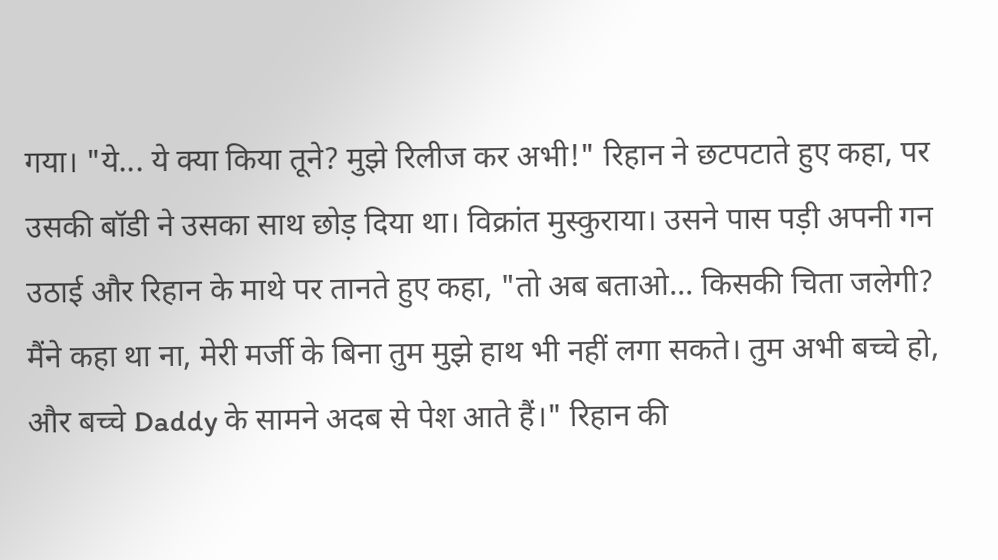गया। "ये... ये क्या किया तूने? मुझे रिलीज कर अभी!" रिहान ने छटपटाते हुए कहा, पर उसकी बॉडी ने उसका साथ छोड़ दिया था। विक्रांत मुस्कुराया। उसने पास पड़ी अपनी गन उठाई और रिहान के माथे पर तानते हुए कहा, "तो अब बताओ... किसकी चिता जलेगी? मैंने कहा था ना, मेरी मर्जी के बिना तुम मुझे हाथ भी नहीं लगा सकते। तुम अभी बच्चे हो, और बच्चे Daddy के सामने अदब से पेश आते हैं।" रिहान की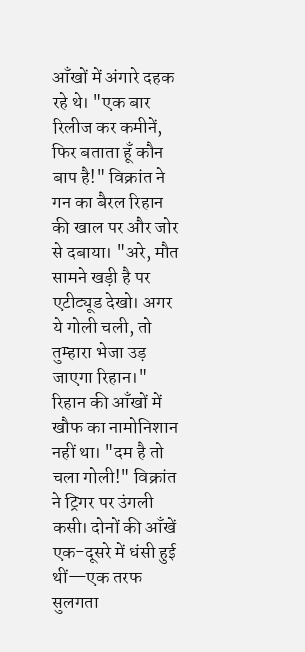आँखों में अंगारे दहक रहे थे। "एक बार रिलीज कर कमीनें, फिर बताता हूँ कौन बाप है!" विक्रांत ने गन का बैरल रिहान की खाल पर और जोर से दबाया। "अरे, मौत सामने खड़ी है पर एटीट्यूड देखो। अगर ये गोली चली, तो तुम्हारा भेजा उड़ जाएगा रिहान।" रिहान की आँखों में खौफ का नामोनिशान नहीं था। "दम है तो चला गोली!" विक्रांत ने ट्रिगर पर उंगली कसी। दोनों की आँखें एक-दूसरे में धंसी हुई थीं—एक तरफ सुलगता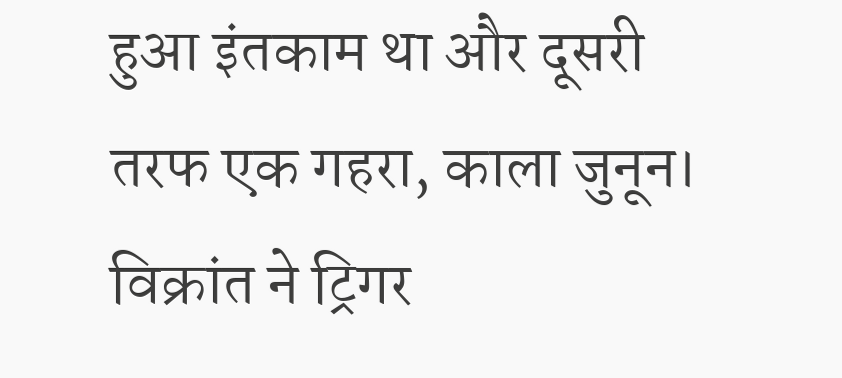हुआ इंतकाम था और दूसरी तरफ एक गहरा, काला जुनून। विक्रांत ने ट्रिगर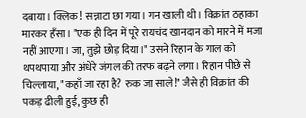दबाया। क्लिक! सन्नाटा छा गया। गन खाली थी। विक्रांत ठहाका मारकर हँसा। "एक ही दिन में पूरे रायचंद खानदान को मारने में मजा नहीं आएगा। जा, तुझे छोड़ दिया।" उसने रिहान के गाल को थपथपाया और अंधेरे जंगल की तरफ बढ़ने लगा। रिहान पीछे से चिल्लाया, "कहाँ जा रहा है? रुक जा साले!" जैसे ही विक्रांत की पकड़ ढीली हुई, कुछ ही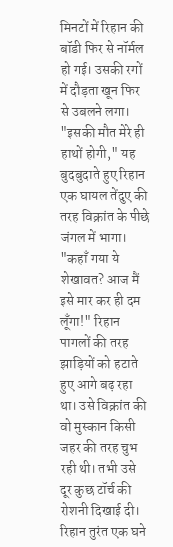मिनटों में रिहान की बॉडी फिर से नॉर्मल हो गई। उसकी रगों में दौड़ता खून फिर से उबलने लगा। "इसकी मौत मेरे ही हाथों होगी," यह बुदबुदाते हुए रिहान एक घायल तेंदुए की तरह विक्रांत के पीछे जंगल में भागा। "कहाँ गया ये शेखावत? आज मैं इसे मार कर ही दम लूँगा!" रिहान पागलों की तरह झाड़ियों को हटाते हुए आगे बढ़ रहा था। उसे विक्रांत की वो मुस्कान किसी जहर की तरह चुभ रही थी। तभी उसे दूर कुछ टॉर्च की रोशनी दिखाई दी। रिहान तुरंत एक घने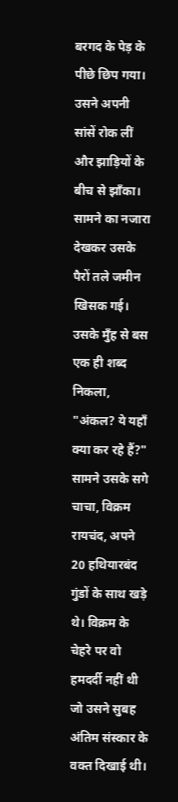बरगद के पेड़ के पीछे छिप गया। उसने अपनी सांसें रोक लीं और झाड़ियों के बीच से झाँका। सामने का नजारा देखकर उसके पैरों तले जमीन खिसक गई। उसके मुँह से बस एक ही शब्द निकला, "अंकल? ये यहाँ क्या कर रहे हैं?" सामने उसके सगे चाचा, विक्रम रायचंद, अपने 20 हथियारबंद गुंडों के साथ खड़े थे। विक्रम के चेहरे पर वो हमदर्दी नहीं थी जो उसने सुबह अंतिम संस्कार के वक्त दिखाई थी।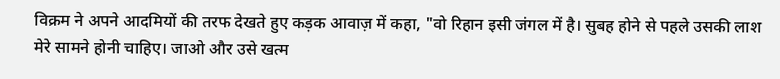विक्रम ने अपने आदमियों की तरफ देखते हुए कड़क आवाज़ में कहा, "वो रिहान इसी जंगल में है। सुबह होने से पहले उसकी लाश मेरे सामने होनी चाहिए। जाओ और उसे खत्म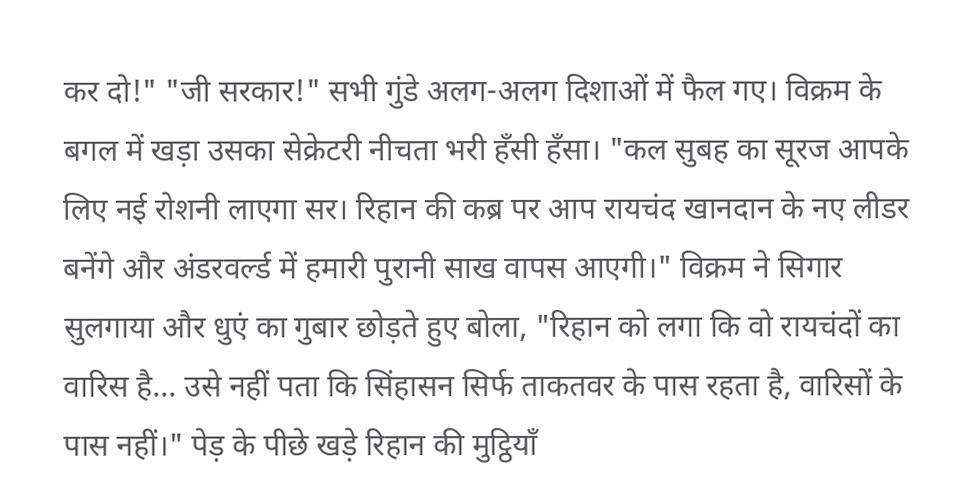कर दो!" "जी सरकार!" सभी गुंडे अलग-अलग दिशाओं में फैल गए। विक्रम के बगल में खड़ा उसका सेक्रेटरी नीचता भरी हँसी हँसा। "कल सुबह का सूरज आपके लिए नई रोशनी लाएगा सर। रिहान की कब्र पर आप रायचंद खानदान के नए लीडर बनेंगे और अंडरवर्ल्ड में हमारी पुरानी साख वापस आएगी।" विक्रम ने सिगार सुलगाया और धुएं का गुबार छोड़ते हुए बोला, "रिहान को लगा कि वो रायचंदों का वारिस है... उसे नहीं पता कि सिंहासन सिर्फ ताकतवर के पास रहता है, वारिसों के पास नहीं।" पेड़ के पीछे खड़े रिहान की मुट्ठियाँ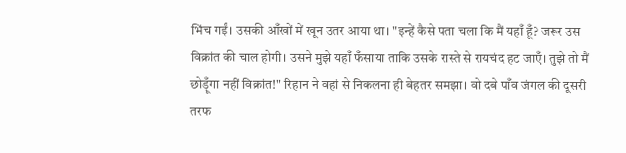भिंच गईं। उसकी आँखों में खून उतर आया था। "इन्हें कैसे पता चला कि मैं यहाँ हूँ? जरूर उस विक्रांत की चाल होगी। उसने मुझे यहाँ फँसाया ताकि उसके रास्ते से रायचंद हट जाएँ। तुझे तो मैं छोड़ूँगा नहीं विक्रांत!" रिहान ने वहां से निकलना ही बेहतर समझा। वो दबे पाँव जंगल की दूसरी तरफ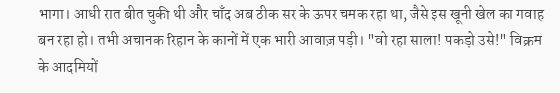भागा। आधी रात बीत चुकी थी और चाँद अब ठीक सर के ऊपर चमक रहा था, जैसे इस खूनी खेल का गवाह बन रहा हो। तभी अचानक रिहान के कानों में एक भारी आवाज़ पड़ी। "वो रहा साला! पकड़ो उसे!" विक्रम के आदमियों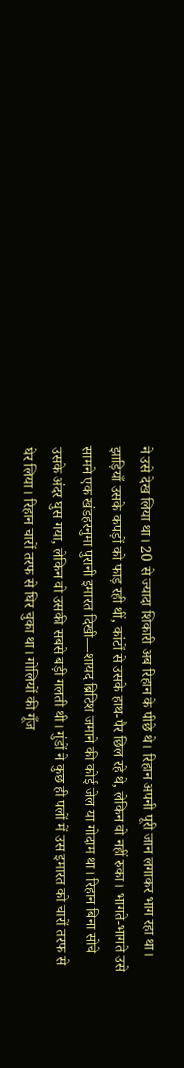ने उसे देख लिया था। 20 से ज्यादा शिकारी अब रिहान के पीछे थे। रिहान अपनी पूरी जान लगाकर भाग रहा था। झाड़ियाँ उसके कपड़ों को फाड़ रही थीं, कांटों से उसके हाथ-पैर छिल रहे थे, लेकिन वो नहीं रुका। भागते-भागते उसे सामने एक खंडहरनुमा पुरानी इमारत दिखी—शायद ब्रिटिश जमाने की कोई जेल या गोदाम था। रिहान बिना सोचे उसके अंदर घुस गया, लेकिन वो उसकी सबसे बड़ी गलती थी। गुंडों ने कुछ ही पलों में उस इमारत को चारों तरफ से घेर लिया। रिहान चारों तरफ से घिर चुका था। गोलियों की गूँज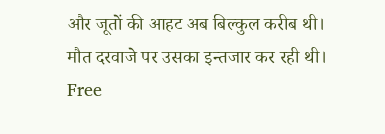और जूतों की आहट अब बिल्कुल करीब थी। मौत दरवाजे पर उसका इन्तजार कर रही थी।
Free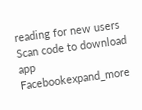reading for new users
Scan code to download app
Facebookexpand_more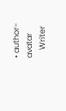• author-avatar
    Writer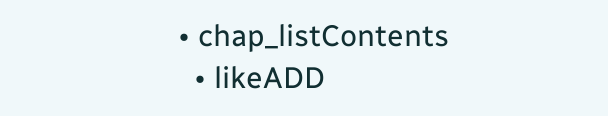• chap_listContents
  • likeADD